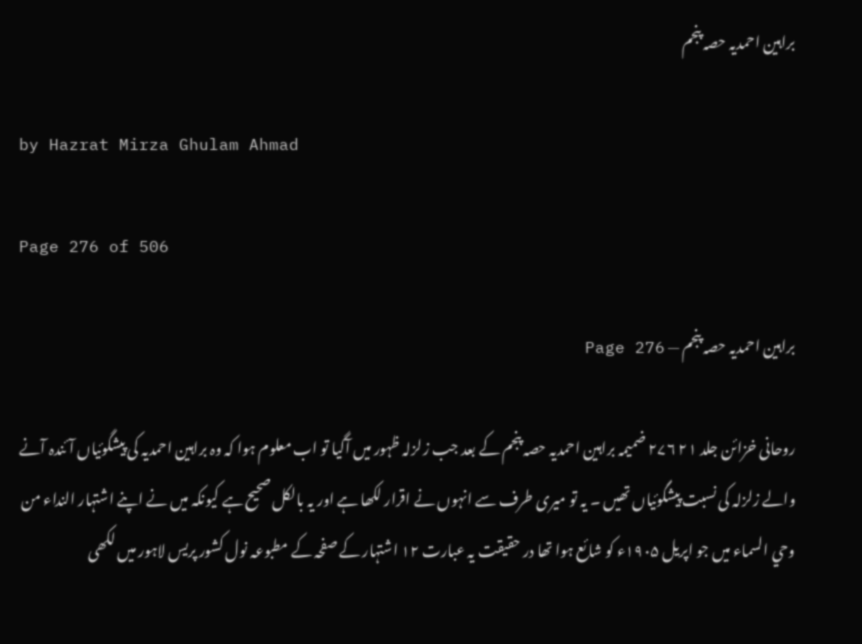براہین احمدیہ حصہ پنجم

by Hazrat Mirza Ghulam Ahmad

Page 276 of 506

براہین احمدیہ حصہ پنجم — Page 276

روحانی خزائن جلد ۲۱ ۲۷۶ ضمیمہ براہین احمدیہ حصہ پنجم کے بعد جب زلزلہ ظہور میں آگیا تو اب معلوم ہوا کہ وہ براہین احمدیہ کی پیشگوئیاں آئندہ آنے والے زلزلہ کی نسبت پیشگوئیاں تھیں ۔ یہ تو میری طرف سے انہوں نے اقرار لکھا ہے اور یہ بالکل صحیح ہے کیونکہ میں نے اپنے اشتہار النداء من وحي السماء میں جو اپریل ۱۹۰۵ء کو شائع ہوا تھا در حقیقت یہ عبارت ۱۲ اشتہار کے صفحہ کے مطبوعہ نول کشور پریس لاہور میں لکھی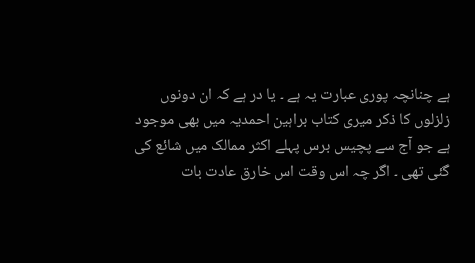ہے چنانچہ پوری عبارت یہ ہے ۔ یا در ہے کہ ان دونوں زلزلوں کا ذکر میری کتاب براہین احمدیہ میں بھی موجود ہے جو آج سے پچیس برس پہلے اکثر ممالک میں شائع کی گئی تھی ۔ اگر چہ اس وقت اس خارق عادت بات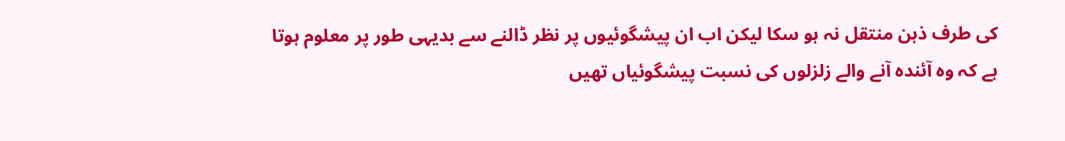کی طرف ذہن منتقل نہ ہو سکا لیکن اب ان پیشگوئیوں پر نظر ڈالنے سے بدیہی طور پر معلوم ہوتا ہے کہ وہ آئندہ آنے والے زلزلوں کی نسبت پیشگوئیاں تھیں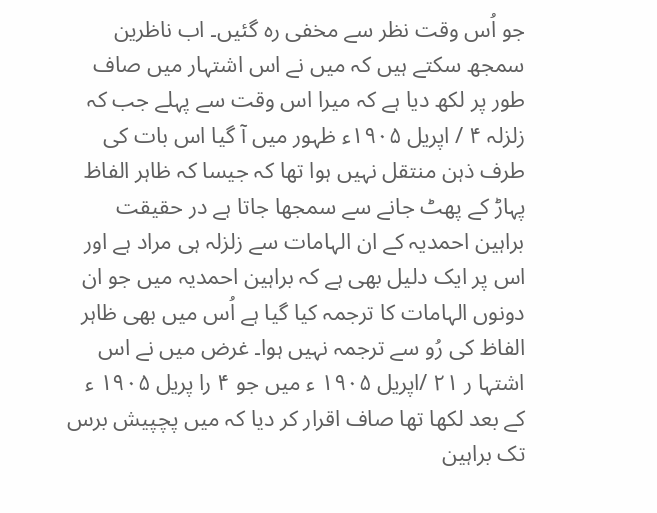جو اُس وقت نظر سے مخفی رہ گئیں۔ اب ناظرین سمجھ سکتے ہیں کہ میں نے اس اشتہار میں صاف طور پر لکھ دیا ہے کہ میرا اس وقت سے پہلے جب کہ زلزلہ ۴ / اپریل ۱۹۰۵ء ظہور میں آ گیا اس بات کی طرف ذہن منتقل نہیں ہوا تھا کہ جیسا کہ ظاہر الفاظ پہاڑ کے پھٹ جانے سے سمجھا جاتا ہے در حقیقت براہین احمدیہ کے ان الہامات سے زلزلہ ہی مراد ہے اور اس پر ایک دلیل بھی ہے کہ براہین احمدیہ میں جو ان دونوں الہامات کا ترجمہ کیا گیا ہے اُس میں بھی ظاہر الفاظ کی رُو سے ترجمہ نہیں ہوا۔ غرض میں نے اس اشتہا ر ۲۱ /اپریل ۱۹۰۵ ء میں جو ۴ را پریل ۱۹۰۵ ء کے بعد لکھا تھا صاف اقرار کر دیا کہ میں پچپیش برس تک براہین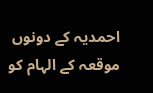احمدیہ کے دونوں موقعہ کے الہام کو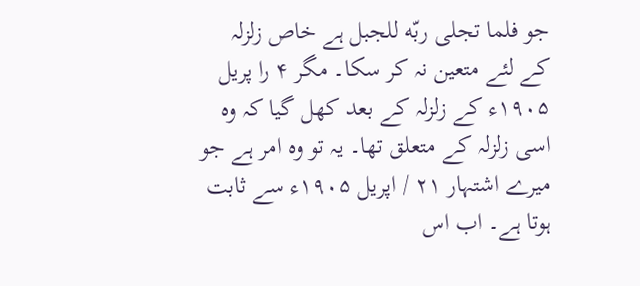جو فلما تجلى ربّه للجبل ہے خاص زلزلہ کے لئے متعین نہ کر سکا۔ مگر ۴ را پریل ۱۹۰۵ء کے زلزلہ کے بعد کھل گیا کہ وہ اسی زلزلہ کے متعلق تھا۔ یہ تو وہ امر ہے جو میرے اشتہار ۲۱ / اپریل ۱۹۰۵ء سے ثابت ہوتا ہے۔ اب اس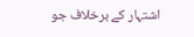اشتہار کے برخلاف جو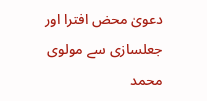دعویٰ محض افترا اور جعلسازی سے مولوی محمد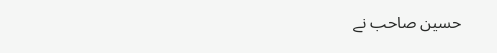حسین صاحب نے